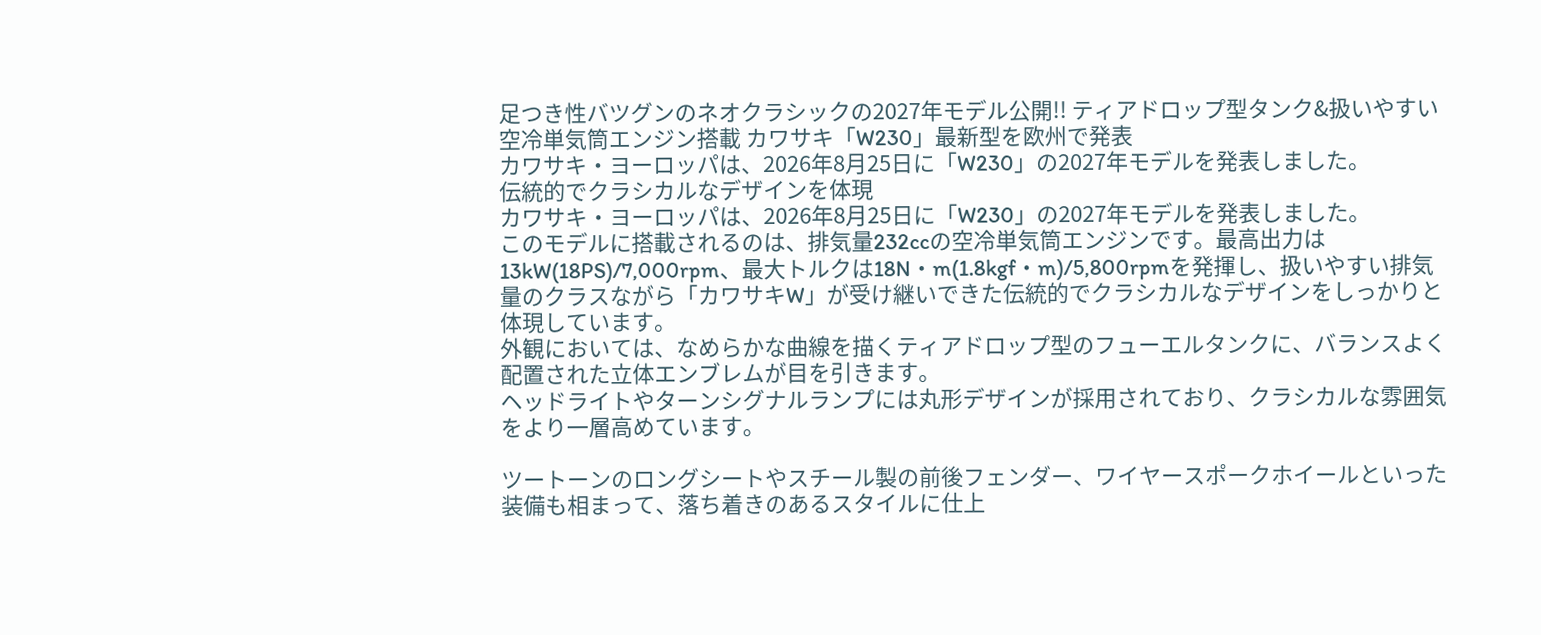足つき性バツグンのネオクラシックの2027年モデル公開!! ティアドロップ型タンク&扱いやすい空冷単気筒エンジン搭載 カワサキ「W230」最新型を欧州で発表
カワサキ・ヨーロッパは、2026年8月25日に「W230」の2027年モデルを発表しました。
伝統的でクラシカルなデザインを体現
カワサキ・ヨーロッパは、2026年8月25日に「W230」の2027年モデルを発表しました。
このモデルに搭載されるのは、排気量232ccの空冷単気筒エンジンです。最高出力は13kW(18PS)/7,000rpm、最大トルクは18N・m(1.8kgf・m)/5,800rpmを発揮し、扱いやすい排気量のクラスながら「カワサキW」が受け継いできた伝統的でクラシカルなデザインをしっかりと体現しています。
外観においては、なめらかな曲線を描くティアドロップ型のフューエルタンクに、バランスよく配置された立体エンブレムが目を引きます。
ヘッドライトやターンシグナルランプには丸形デザインが採用されており、クラシカルな雰囲気をより一層高めています。

ツートーンのロングシートやスチール製の前後フェンダー、ワイヤースポークホイールといった装備も相まって、落ち着きのあるスタイルに仕上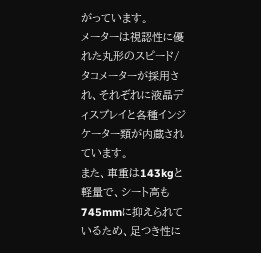がっています。
メーターは視認性に優れた丸形のスピード/タコメーターが採用され、それぞれに液晶ディスプレイと各種インジケーター類が内蔵されています。
また、車重は143kgと軽量で、シート高も745mmに抑えられているため、足つき性に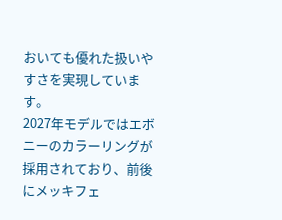おいても優れた扱いやすさを実現しています。
2027年モデルではエボニーのカラーリングが採用されており、前後にメッキフェ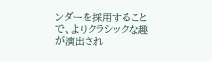ンダーを採用することで、よりクラシックな趣が演出され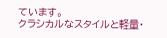ています。
クラシカルなスタイルと軽量・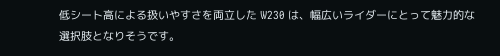低シート高による扱いやすさを両立した W230 は、幅広いライダーにとって魅力的な選択肢となりそうです。